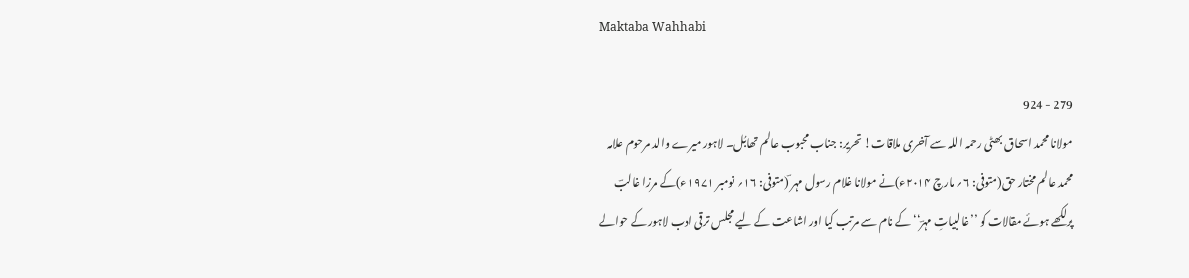Maktaba Wahhabi

279 - 924
مولانا محمد اسحاق بھٹی رحمہ اللہ سے آخری ملاقات! تحریر: جناب محبوب عالم تھابُل۔ لاہور میرے والد مرحوم علامہ محمد عالم مختار حق(متوفی: ۶؍ مارچ ۲۰۱۴ء)نے مولانا غلام رسول مہر ؔ(متوفی: ۱۶؍ نومبر ۱۹۷۱ء)کے مرزا غالبؔ پرلکھے ہوئے مقالات کو ’’غالبیاتِ مہرؔ‘‘ کے نام سے مرتب کیا اور اشاعت کے لیے مجلس ترقی ادب لاہور کے حوالے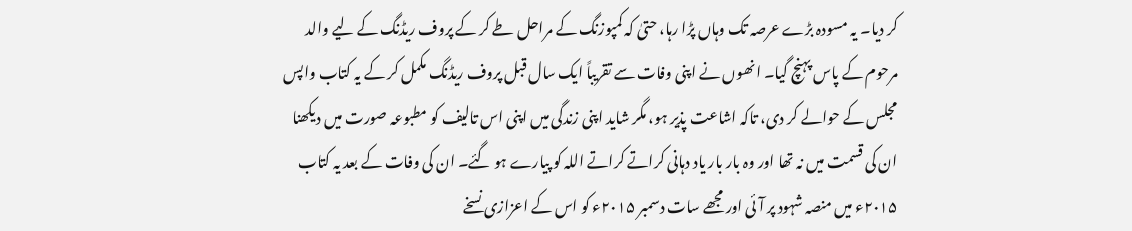کر دیا۔ یہ مسودہ بڑے عرصہ تک وہاں پڑا رہا، حتیٰ کہ کمپوزنگ کے مراحل طے کر کے پروف ریڈنگ کے لیے والد مرحوم کے پاس پہنچ گیا۔ انھوں نے اپنی وفات سے تقریباً ایک سال قبل پروف ریڈنگ مکمل کر کے یہ کتاب واپس مجلس کے حوالے کر دی، تاکہ اشاعت پذیر ہو، مگر شاید اپنی زندگی میں اپنی اس تالیف کو مطبوعہ صورت میں دیکھنا ان کی قسمت میں نہ تھا اور وہ بار بار یاد دہانی کراتے کراتے اللہ کو پیارے ہو گئے۔ ان کی وفات کے بعد یہ کتاب ۲۰۱۵ء میں منصہ شہود پر آئی اور مجھے سات دسمبر ۲۰۱۵ء کو اس کے اعزازی نسخے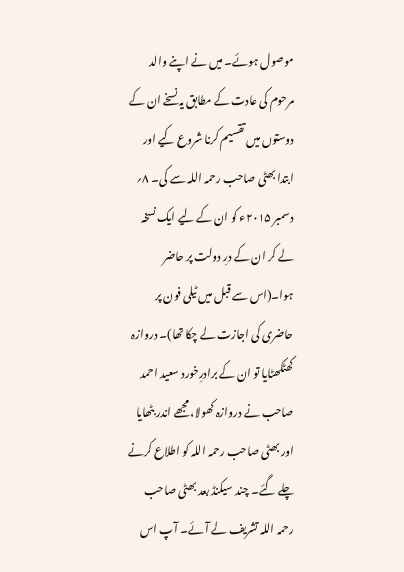موصول ہوئے۔ میں نے اپنے والد مرحوم کی عادت کے مطابق یہ نسخے ان کے دوستوں میں تقسیم کرنا شروع کیے اور ابتدا بھٹی صاحب رحمہ اللہ سے کی۔ ۸؍ دسمبر ۲۰۱۵ء کو ان کے لیے ایک نسخہ لے کر ان کے درِ دولت پر حاضر ہوا۔(اس سے قبل میں ٹیلی فون پر حاضری کی اجازت لے چکا تھا)۔ دروازہ کھٹکھٹایا تو ان کے برادرِخورد سعید احمد صاحب نے دروازہ کھولا، مجھے اندر بٹھایا اور بھٹی صاحب رحمہ اللہ کو اطلاع کرنے چلے گئے۔ چند سیکنڈ بعد بھٹی صاحب رحمہ اللہ تشریف لے آئے۔ آپ اس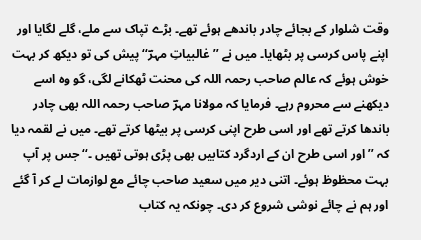وقت شلوار کے بجائے چادر باندھے ہوئے تھے۔ بڑے تپاک سے ملے، گلے لگایا اور اپنے پاس کرسی پر بٹھایا۔ میں نے ’’غالبیاتِ مہرؔ‘‘ پیش کی تو دیکھ کر بہت خوش ہوئے کہ عالم صاحب رحمہ اللہ کی محنت ٹھکانے لگی، گو وہ اسے دیکھنے سے محروم رہے۔ فرمایا کہ مولانا مہرؔ صاحب رحمہ اللہ بھی چادر باندھا کرتے تھے اور اسی طرح اپنی کرسی پر بیٹھا کرتے تھے۔ میں نے لقمہ دیا کہ ’’اور اسی طرح ان کے اردگرد کتابیں بھی پڑی ہوتی تھیں ۔‘‘ جس پر آپ بہت محظوظ ہوئے۔ اتنی دیر میں سعید صاحب چائے مع لوازمات لے کر آ گئے اور ہم نے چائے نوشی شروع کر دی۔ چونکہ یہ کتاب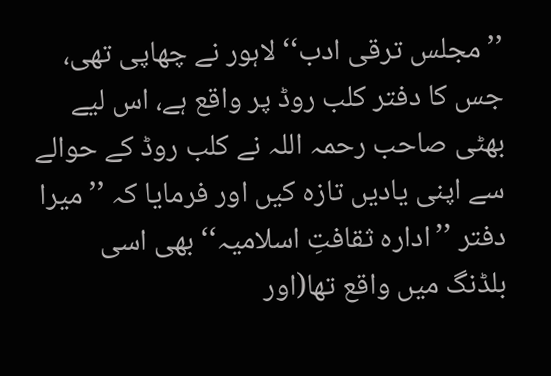’’مجلس ترقی ادب‘‘ لاہور نے چھاپی تھی، جس کا دفتر کلب روڈ پر واقع ہے، اس لیے بھٹی صاحب رحمہ اللہ نے کلب روڈ کے حوالے سے اپنی یادیں تازہ کیں اور فرمایا کہ ’’میرا دفتر ’’ادارہ ثقافتِ اسلامیہ‘‘ بھی اسی بلڈنگ میں واقع تھا(اور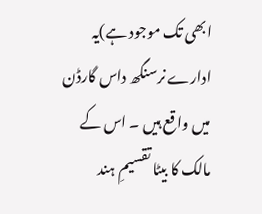ابھی تک موجود ہے)یہ ادارے نرسنگھ داس گارڈن میں واقع ہیں ۔ اس کے مالک کا بیٹا تقسیمِ ہند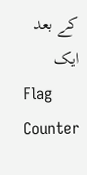کے بعد ایک
Flag Counter